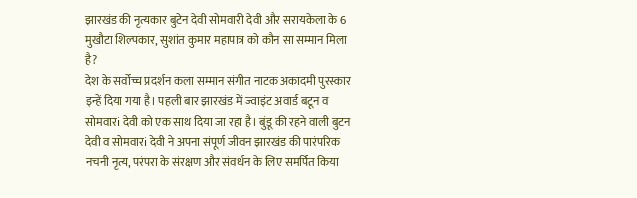झारखंड की नृत्यकार बुटेन देवी सोमवारी देवी और सरायकेला के 6 मुखौटा शिल्पकार, सुशांत कुमार महापात्र को कौन सा सम्मान मिला है?
देश के सर्वोच्च प्रदर्शन कला सम्मान संगीत नाटक अकादमी पुरस्कार इन्हें दिया गया है। पहली बार झारखंड में ज्वाइंट अवार्ड बटून व सोमवारi देवी को एक साथ दिया जा रहा है। बुंडू की रहने वाली बुटन देवी व सोमवारi देवी ने अपना संपूर्ण जीवन झारखंड की पारंपरिक नचनी नृत्य, परंपरा के संरक्षण और संवर्धन के लिए समर्पित किया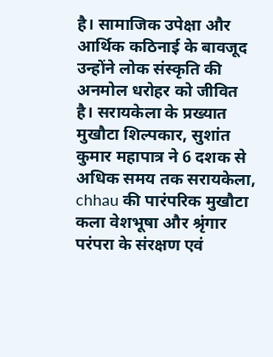है। सामाजिक उपेक्षा और आर्थिक कठिनाई के बावजूद उन्होंने लोक संस्कृति की अनमोल धरोहर को जीवित है। सरायकेला के प्रख्यात मुखौटा शिल्पकार, सुशांत कुमार महापात्र ने 6 दशक से अधिक समय तक सरायकेला, chhau की पारंपरिक मुखौटा कला वेशभूषा और श्रृंगार परंपरा के संरक्षण एवं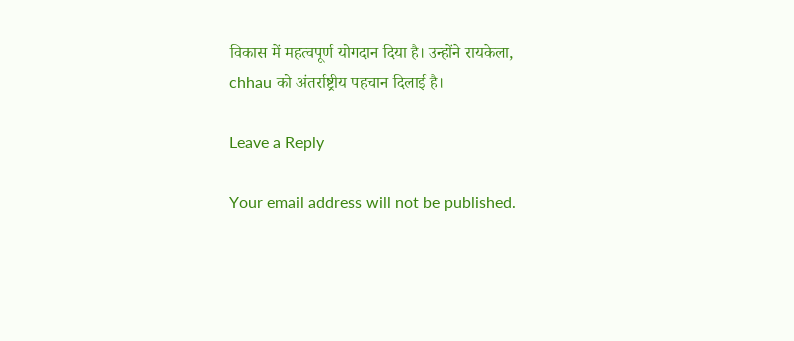विकास में महत्वपूर्ण योगदान दिया है। उन्होंने रायकेला, chhau को अंतर्राष्ट्रीय पहचान दिलाई है।

Leave a Reply

Your email address will not be published.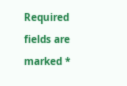Required fields are marked *